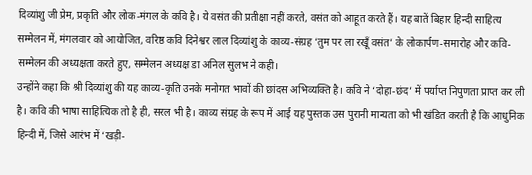दिव्यांशु जी प्रेम, प्रकृति और लोक-मंगल के कवि है। ये वसंत की प्रतीक्षा नहीं करते, वसंत को आहूत करते हैं। यह बातें बिहार हिन्दी साहित्य सम्मेलन में, मंगलवार को आयोजित, वरिष्ठ कवि दिनेश्वर लाल दिव्यांशु के काव्य-संग्रह ‘तुम पर ला रखूँ वसंत’ के लोकार्पण-समारोह और कवि-सम्मेलन की अध्यक्षता करते हुए, सम्मेलन अध्यक्ष डा अनिल सुलभ ने कही।
उन्होंने कहा कि श्री दिव्यांशु की यह काव्य-कृति उनके मनोगत भावों की छांदस अभिव्यक्ति है। कवि ने ‘दोहा-छंद’ में पर्याप्त निपुणता प्राप्त कर ली है। कवि की भाषा साहित्यिक तो है ही, सरल भी है। काव्य संग्रह के रूप में आई यह पुस्तक उस पुरानी मान्यता को भी खंडित करती है कि आधुनिक हिन्दी में, जिसे आरंभ में ‘खड़ी-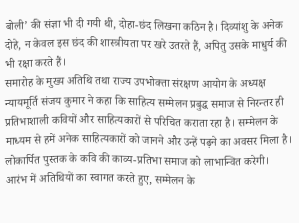बोली’ की संज्ञा भी दी गयी थी, दोहा-छंद लिखना कठिन है। दिव्यांशु के अनेक दोहे, न केवल इस छंद की शास्त्रीयता पर खरे उतरते हैं, अपितु उसके माधुर्य की भी रक्षा करते हैं।
समारोह के मुख्य अतिथि तथा राज्य उपभोक्ता संरक्षण आयोग के अध्यक्ष न्यायमूर्ति संजय कुमार ने कहा कि साहित्य सम्मेलन प्रबुद्ध समाज से निरन्तर ही प्रतिभाशाली कवियों और साहित्यकारों से परिचित कराता रहा है। सम्मेलन के माध्यम से हमें अनेक साहित्यकारों को जानने और उन्हें पढ़ने का अवसर मिला है। लोकार्पित पुस्तक के कवि की काव्य-प्रतिभा समाज को लाभान्वित करेगी।
आरंभ में अतिथियों का स्वागत करते हुए, सम्मेलन के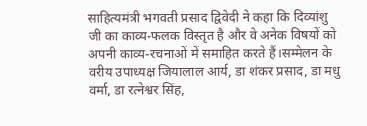साहित्यमंत्री भगवती प्रसाद द्विवेदी ने कहा कि दिव्यांशु जी का काव्य-फलक विस्तृत है और वे अनेक विषयों को अपनी काव्य-रचनाओं में समाहित करते हैं।सम्मेलन के वरीय उपाध्यक्ष जियालाल आर्य, डा शंकर प्रसाद, डा मधु वर्मा, डा रत्नेश्वर सिंह,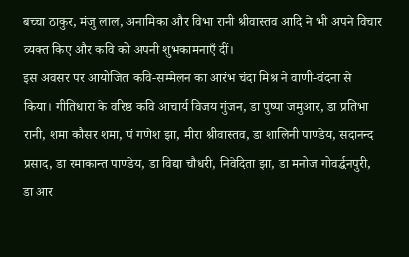बच्चा ठाकुर, मंजु लाल, अनामिका और विभा रानी श्रीवास्तव आदि ने भी अपने विचार व्यक्त किए और कवि को अपनी शुभकामनाएँ दीं।
इस अवसर पर आयोजित कवि-सम्मेलन का आरंभ चंदा मिश्र ने वाणी-वंदना से किया। गीतिधारा के वरिष्ठ कवि आचार्य विजय गुंजन, डा पुष्पा जमुआर, डा प्रतिभा रानी, शमा कौसर शमा, पं गणेश झा, मीरा श्रीवास्तव, डा शालिनी पाण्डेय, सदानन्द प्रसाद, डा रमाकान्त पाण्डेय, डा विद्या चौधरी, निवेदिता झा, डा मनोज गोवर्द्धनपुरी, डा आर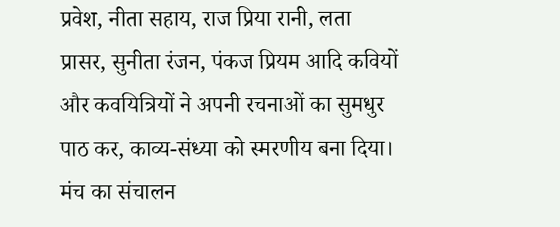प्रवेश, नीता सहाय, राज प्रिया रानी, लता प्रासर, सुनीता रंजन, पंकज प्रियम आदि कवियों और कवयित्रियों ने अपनी रचनाओं का सुमधुर पाठ कर, काव्य-संध्या को स्मरणीय बना दिया। मंच का संचालन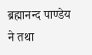ब्रह्मानन्द पाण्डेय ने तथा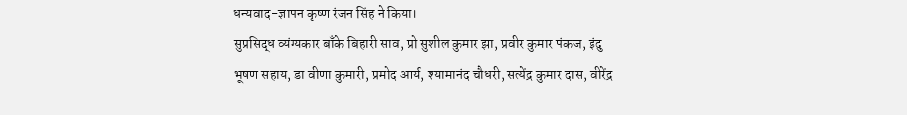धन्यवाद-ज्ञापन कृष्ण रंजन सिंह ने किया।
सुप्रसिद्ध व्यंग्यकार बाँके बिहारी साव, प्रो सुशील कुमार झा, प्रवीर कुमार पंकज, इंदु भूषण सहाय, डा वीणा कुमारी, प्रमोद आर्य, श्यामानंद चौधरी, सत्येंद्र कुमार दास, वीरेंद्र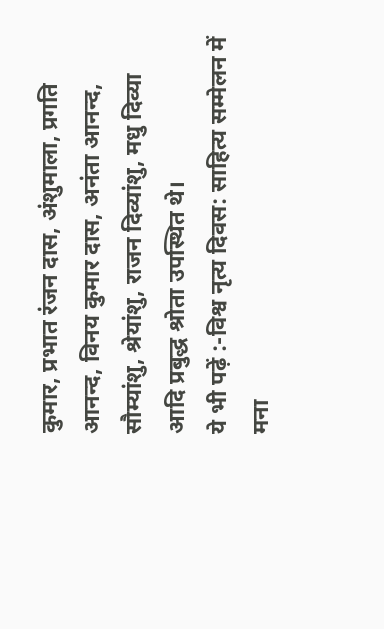कुमार, प्रभात रंजन दास, अंशुमाला, प्रगति आनन्द, विनय कुमार दास, अनंता आनन्द, सौम्यांशु, श्रेयांशु, राजन दिव्यांशु, मधु दिव्या आदि प्रबुद्ध श्रोता उपस्थित थे।
ये भी पढ़ें :-विश्व नृत्य दिवस: साहित्य सम्मेलन में मना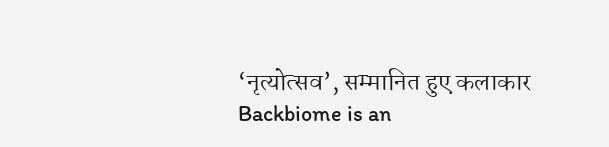‘नृत्योत्सव’, सम्मानित हुए कलाकार
Backbiome is an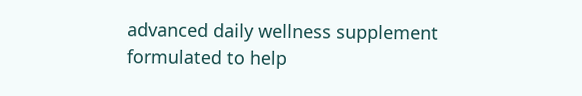advanced daily wellness supplement formulated to help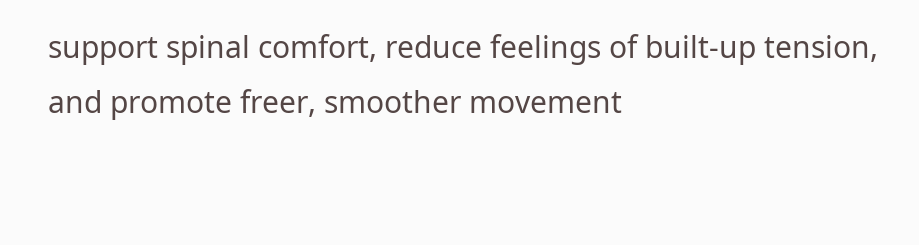support spinal comfort, reduce feelings of built-up tension, and promote freer, smoother movement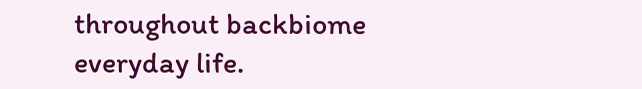throughout backbiome everyday life.